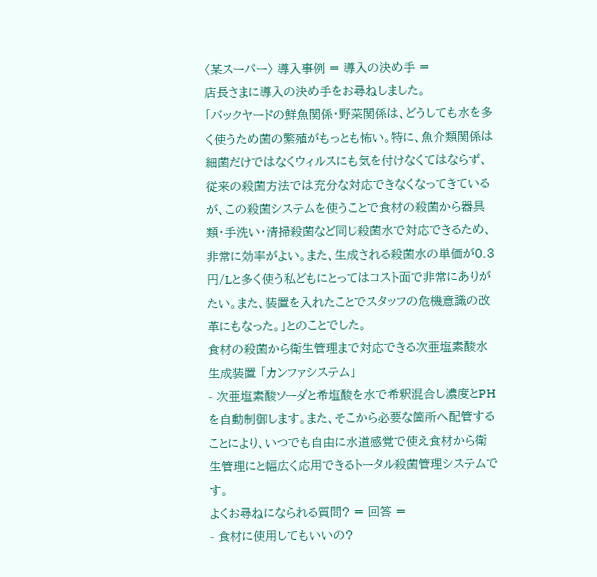〈某スーパー〉 導入事例 = 導入の決め手 =
店長さまに導入の決め手をお尋ねしました。
「バックヤードの鮮魚関係・野菜関係は、どうしても水を多く使うため菌の繁殖がもっとも怖い。特に、魚介類関係は細菌だけではなくウィルスにも気を付けなくてはならず、従来の殺菌方法では充分な対応できなくなってきているが、この殺菌システムを使うことで食材の殺菌から器具類・手洗い・清掃殺菌など同じ殺菌水で対応できるため、非常に効率がよい。また、生成される殺菌水の単価が0.3円/Lと多く使う私どもにとってはコスト面で非常にありがたい。また、装置を入れたことでスタッフの危機意識の改革にもなった。」とのことでした。
食材の殺菌から衛生管理まで対応できる次亜塩素酸水生成装置 「カンファシステム」
- 次亜塩素酸ソーダと希塩酸を水で希釈混合し濃度とPHを自動制御します。また、そこから必要な箇所へ配管することにより、いつでも自由に水道感覚で使え食材から衛生管理にと幅広く応用できるトータル殺菌管理システムです。
よくお尋ねになられる質問? = 回答 =
- 食材に使用してもいいの?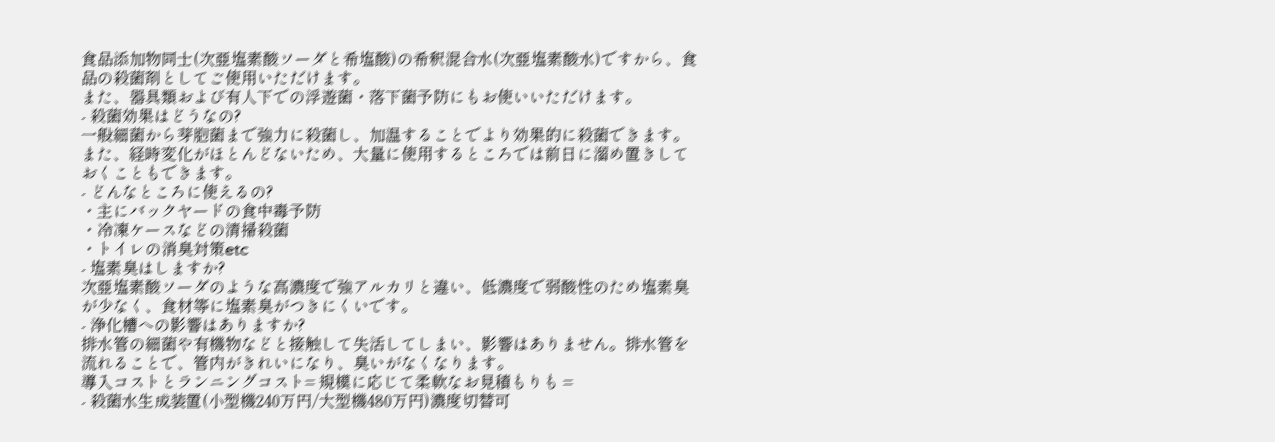食品添加物同士(次亜塩素酸ソーダと希塩酸)の希釈混合水(次亜塩素酸水)ですから、食品の殺菌剤としてご使用いただけます。
また、器具類および有人下での浮遊菌・落下菌予防にもお使いいただけます。
- 殺菌効果はどうなの?
一般細菌から芽胞菌まで強力に殺菌し、加温することでより効果的に殺菌できます。
また、経時変化がほとんどないため、大量に使用するところでは前日に溜め置きしておくこともできます。
- どんなところに使えるの?
・主にバックヤードの食中毒予防
・冷凍ケースなどの清掃殺菌
・トイレの消臭対策etc
- 塩素臭はしますか?
次亜塩素酸ソーダのような高濃度で強アルカリと違い、低濃度で弱酸性のため塩素臭が少なく、食材等に塩素臭がつきにくいです。
- 浄化槽への影響はありますか?
排水管の細菌や有機物などと接触して失活してしまい、影響はありません。排水管を流れることで、管内がきれいになり、臭いがなくなります。
導入コストとランニングコスト= 規模に応じて柔軟なお見積もりも =
- 殺菌水生成装置(小型機240万円/大型機480万円)濃度切替可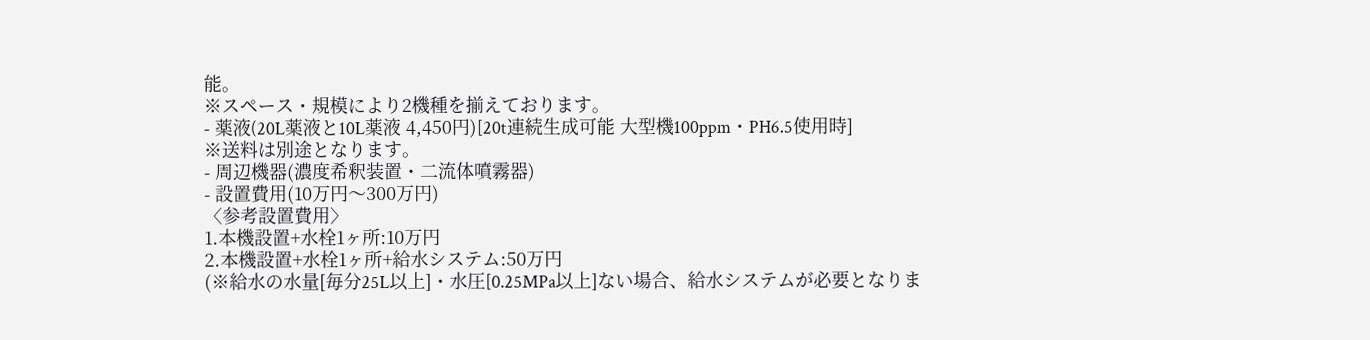能。
※スペース・規模により2機種を揃えております。
- 薬液(20L薬液と10L薬液 4,450円)[20t連続生成可能 大型機100ppm・PH6.5使用時]
※送料は別途となります。
- 周辺機器(濃度希釈装置・二流体噴霧器)
- 設置費用(10万円〜300万円)
〈参考設置費用〉
1.本機設置+水栓1ヶ所:10万円
2.本機設置+水栓1ヶ所+給水システム:50万円
(※給水の水量[毎分25L以上]・水圧[0.25MPa以上]ない場合、給水システムが必要となりま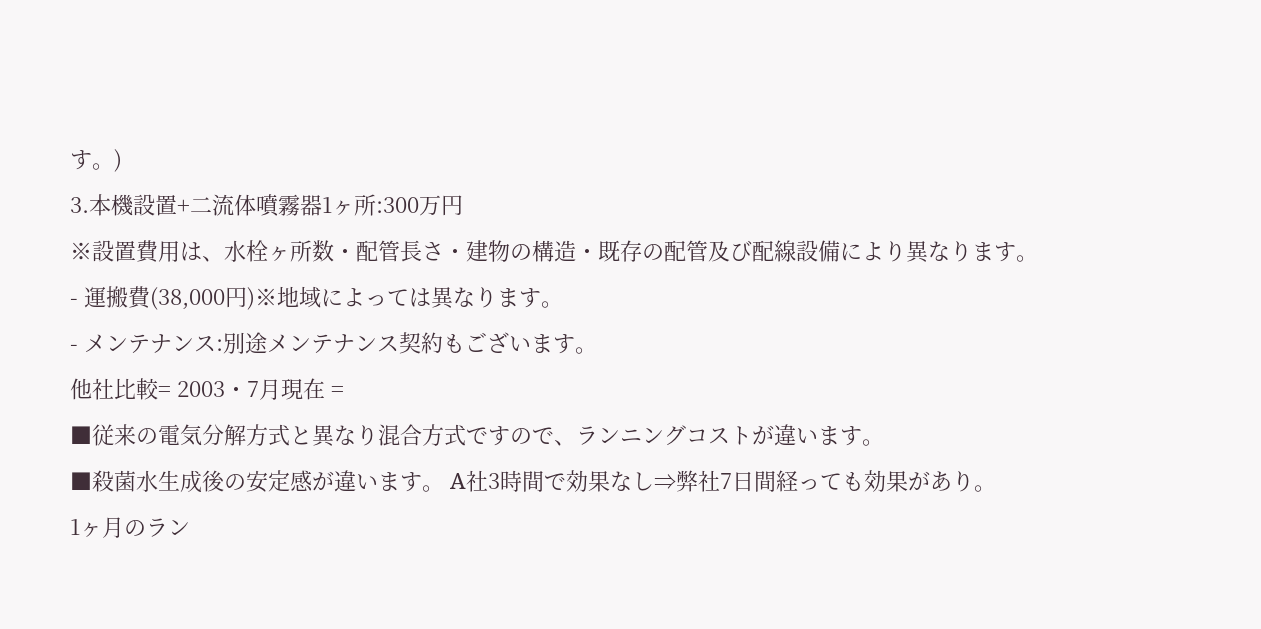す。)
3.本機設置+二流体噴霧器1ヶ所:300万円
※設置費用は、水栓ヶ所数・配管長さ・建物の構造・既存の配管及び配線設備により異なります。
- 運搬費(38,000円)※地域によっては異なります。
- メンテナンス:別途メンテナンス契約もございます。
他社比較= 2003・7月現在 =
■従来の電気分解方式と異なり混合方式ですので、ランニングコストが違います。
■殺菌水生成後の安定感が違います。 A社3時間で効果なし⇒弊社7日間経っても効果があり。
1ヶ月のラン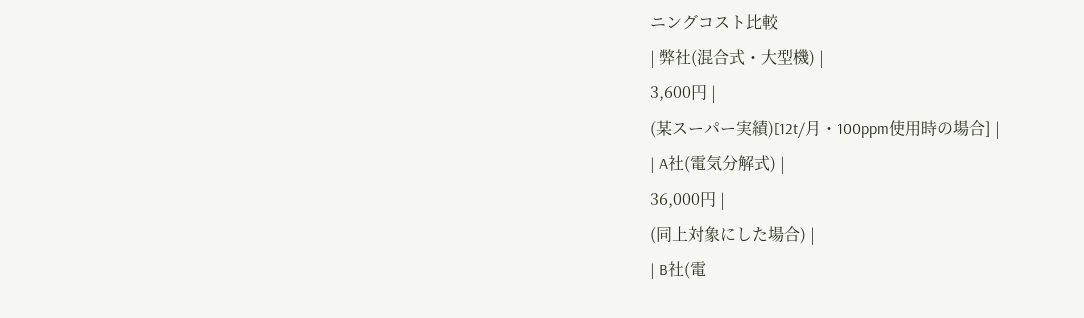ニングコスト比較
| 弊社(混合式・大型機) |
3,600円 |
(某スーパー実績)[12t/月・100ppm使用時の場合] |
| A社(電気分解式) |
36,000円 |
(同上対象にした場合) |
| B社(電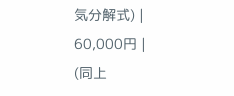気分解式) |
60,000円 |
(同上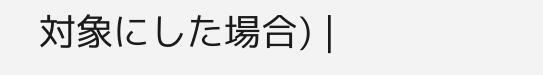対象にした場合) |